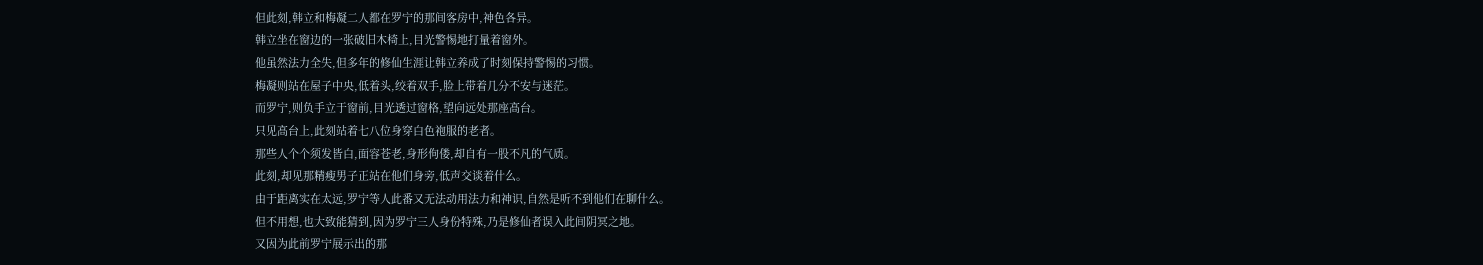但此刻,韩立和梅凝二人都在罗宁的那间客房中,神色各异。
韩立坐在窗边的一张破旧木椅上,目光警惕地打量着窗外。
他虽然法力全失,但多年的修仙生涯让韩立养成了时刻保持警惕的习惯。
梅凝则站在屋子中央,低着头,绞着双手,脸上带着几分不安与迷茫。
而罗宁,则负手立于窗前,目光透过窗格,望向远处那座高台。
只见高台上,此刻站着七八位身穿白色袍服的老者。
那些人个个须发皆白,面容苍老,身形佝偻,却自有一股不凡的气质。
此刻,却见那精瘦男子正站在他们身旁,低声交谈着什么。
由于距离实在太远,罗宁等人此番又无法动用法力和神识,自然是听不到他们在聊什么。
但不用想,也大致能猜到,因为罗宁三人身份特殊,乃是修仙者误入此间阴冥之地。
又因为此前罗宁展示出的那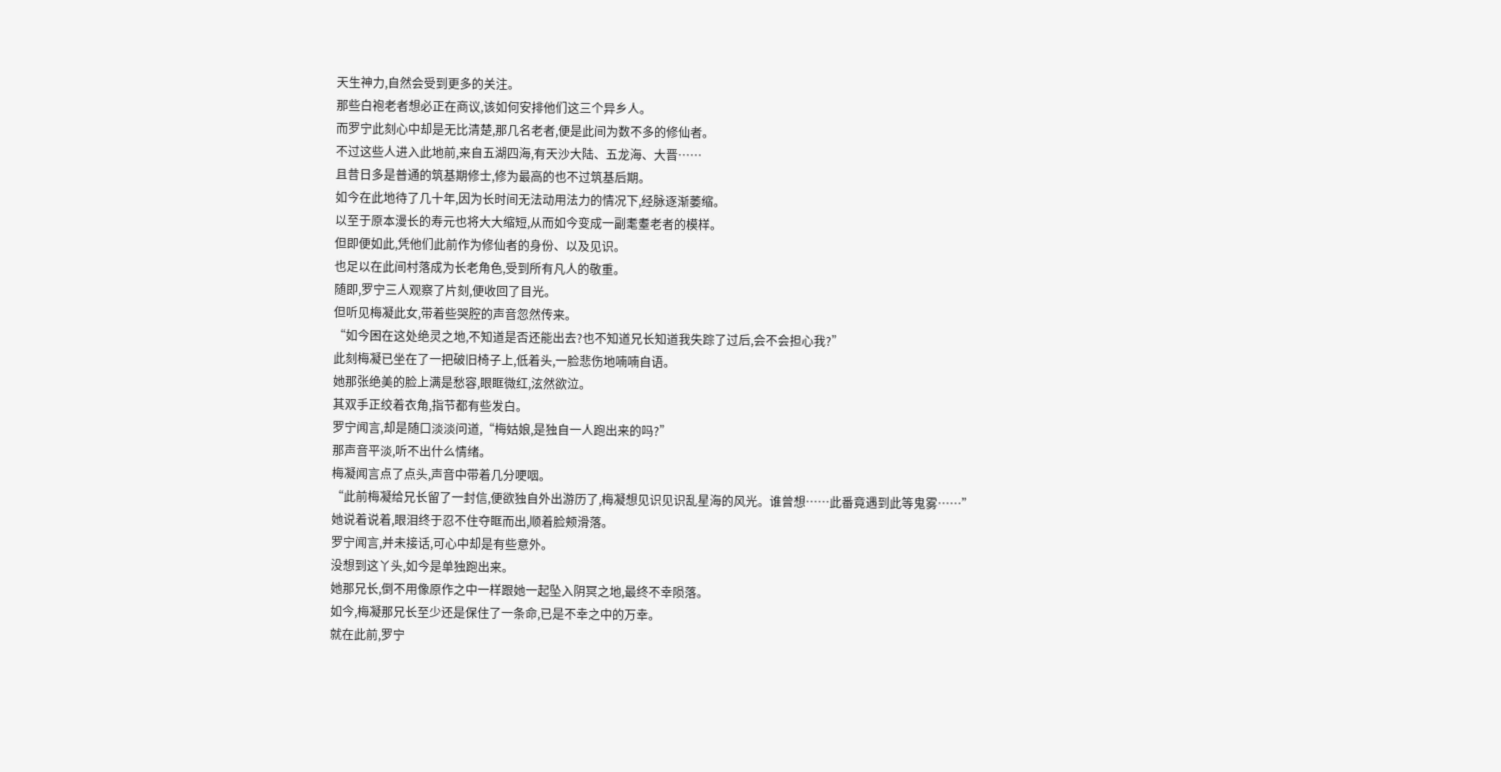天生神力,自然会受到更多的关注。
那些白袍老者想必正在商议,该如何安排他们这三个异乡人。
而罗宁此刻心中却是无比清楚,那几名老者,便是此间为数不多的修仙者。
不过这些人进入此地前,来自五湖四海,有天沙大陆、五龙海、大晋……
且昔日多是普通的筑基期修士,修为最高的也不过筑基后期。
如今在此地待了几十年,因为长时间无法动用法力的情况下,经脉逐渐萎缩。
以至于原本漫长的寿元也将大大缩短,从而如今变成一副耄耋老者的模样。
但即便如此,凭他们此前作为修仙者的身份、以及见识。
也足以在此间村落成为长老角色,受到所有凡人的敬重。
随即,罗宁三人观察了片刻,便收回了目光。
但听见梅凝此女,带着些哭腔的声音忽然传来。
“如今困在这处绝灵之地,不知道是否还能出去?也不知道兄长知道我失踪了过后,会不会担心我?”
此刻梅凝已坐在了一把破旧椅子上,低着头,一脸悲伤地喃喃自语。
她那张绝美的脸上满是愁容,眼眶微红,泫然欲泣。
其双手正绞着衣角,指节都有些发白。
罗宁闻言,却是随口淡淡问道,“梅姑娘,是独自一人跑出来的吗?”
那声音平淡,听不出什么情绪。
梅凝闻言点了点头,声音中带着几分哽咽。
“此前梅凝给兄长留了一封信,便欲独自外出游历了,梅凝想见识见识乱星海的风光。谁曾想……此番竟遇到此等鬼雾……”
她说着说着,眼泪终于忍不住夺眶而出,顺着脸颊滑落。
罗宁闻言,并未接话,可心中却是有些意外。
没想到这丫头,如今是单独跑出来。
她那兄长,倒不用像原作之中一样跟她一起坠入阴冥之地,最终不幸陨落。
如今,梅凝那兄长至少还是保住了一条命,已是不幸之中的万幸。
就在此前,罗宁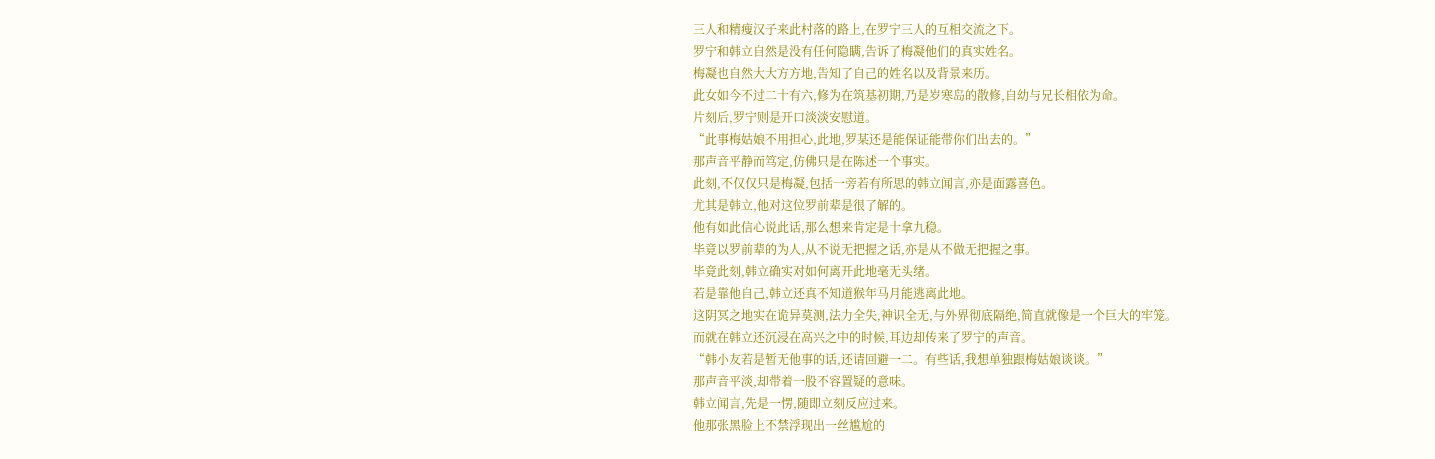三人和精瘦汉子来此村落的路上,在罗宁三人的互相交流之下。
罗宁和韩立自然是没有任何隐瞒,告诉了梅凝他们的真实姓名。
梅凝也自然大大方方地,告知了自己的姓名以及背景来历。
此女如今不过二十有六,修为在筑基初期,乃是岁寒岛的散修,自幼与兄长相依为命。
片刻后,罗宁则是开口淡淡安慰道。
“此事梅姑娘不用担心,此地,罗某还是能保证能带你们出去的。”
那声音平静而笃定,仿佛只是在陈述一个事实。
此刻,不仅仅只是梅凝,包括一旁若有所思的韩立闻言,亦是面露喜色。
尤其是韩立,他对这位罗前辈是很了解的。
他有如此信心说此话,那么想来肯定是十拿九稳。
毕竟以罗前辈的为人,从不说无把握之话,亦是从不做无把握之事。
毕竟此刻,韩立确实对如何离开此地毫无头绪。
若是靠他自己,韩立还真不知道猴年马月能逃离此地。
这阴冥之地实在诡异莫测,法力全失,神识全无,与外界彻底隔绝,简直就像是一个巨大的牢笼。
而就在韩立还沉浸在高兴之中的时候,耳边却传来了罗宁的声音。
“韩小友若是暂无他事的话,还请回避一二。有些话,我想单独跟梅姑娘谈谈。”
那声音平淡,却带着一股不容置疑的意味。
韩立闻言,先是一愣,随即立刻反应过来。
他那张黑脸上不禁浮现出一丝尴尬的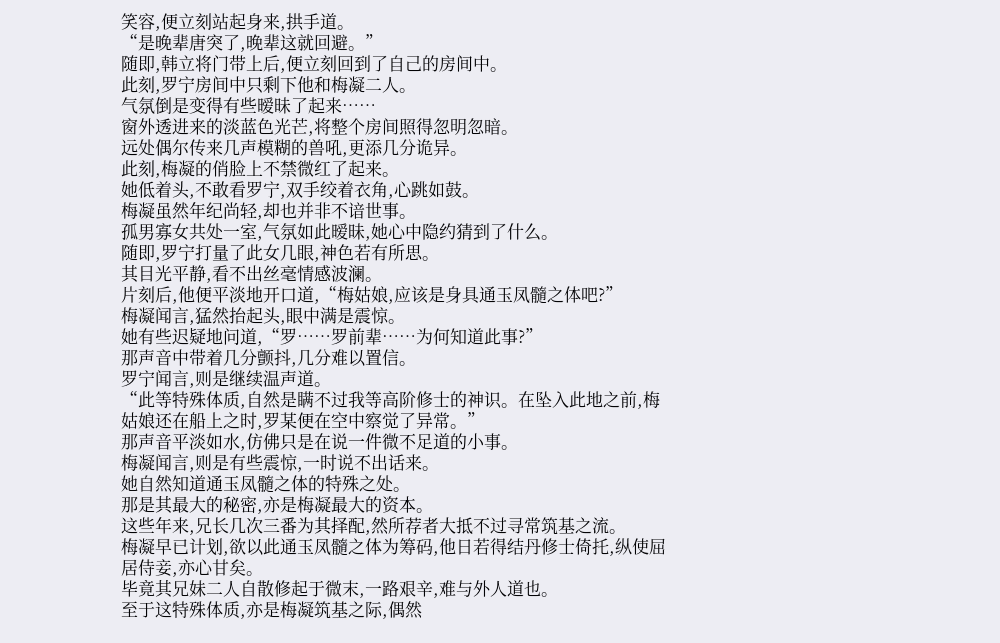笑容,便立刻站起身来,拱手道。
“是晚辈唐突了,晚辈这就回避。”
随即,韩立将门带上后,便立刻回到了自己的房间中。
此刻,罗宁房间中只剩下他和梅凝二人。
气氛倒是变得有些暧昧了起来……
窗外透进来的淡蓝色光芒,将整个房间照得忽明忽暗。
远处偶尔传来几声模糊的兽吼,更添几分诡异。
此刻,梅凝的俏脸上不禁微红了起来。
她低着头,不敢看罗宁,双手绞着衣角,心跳如鼓。
梅凝虽然年纪尚轻,却也并非不谙世事。
孤男寡女共处一室,气氛如此暧昧,她心中隐约猜到了什么。
随即,罗宁打量了此女几眼,神色若有所思。
其目光平静,看不出丝毫情感波澜。
片刻后,他便平淡地开口道,“梅姑娘,应该是身具通玉凤髓之体吧?”
梅凝闻言,猛然抬起头,眼中满是震惊。
她有些迟疑地问道,“罗……罗前辈……为何知道此事?”
那声音中带着几分颤抖,几分难以置信。
罗宁闻言,则是继续温声道。
“此等特殊体质,自然是瞒不过我等高阶修士的神识。在坠入此地之前,梅姑娘还在船上之时,罗某便在空中察觉了异常。”
那声音平淡如水,仿佛只是在说一件微不足道的小事。
梅凝闻言,则是有些震惊,一时说不出话来。
她自然知道通玉凤髓之体的特殊之处。
那是其最大的秘密,亦是梅凝最大的资本。
这些年来,兄长几次三番为其择配,然所荐者大抵不过寻常筑基之流。
梅凝早已计划,欲以此通玉凤髓之体为筹码,他日若得结丹修士倚托,纵使屈居侍妾,亦心甘矣。
毕竟其兄妹二人自散修起于微末,一路艰辛,难与外人道也。
至于这特殊体质,亦是梅凝筑基之际,偶然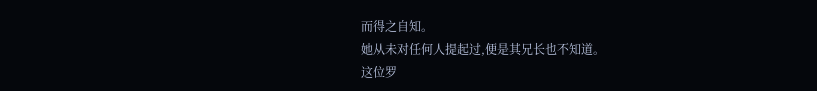而得之自知。
她从未对任何人提起过,便是其兄长也不知道。
这位罗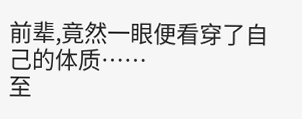前辈,竟然一眼便看穿了自己的体质……
至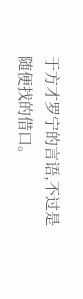于方才罗宁的言语,不过是随便找的借口。